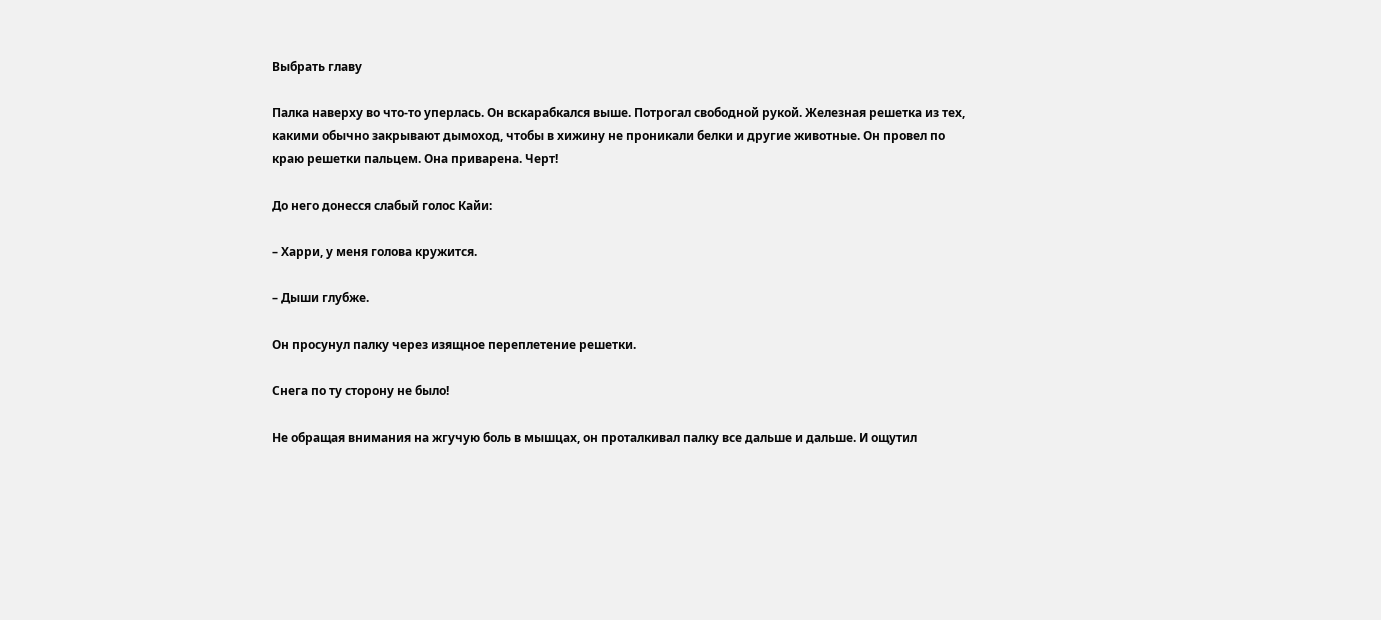Выбрать главу

Палка наверху во что-то уперлась. Он вскарабкался выше. Потрогал свободной рукой. Железная решетка из тех, какими обычно закрывают дымоход, чтобы в хижину не проникали белки и другие животные. Он провел по краю решетки пальцем. Она приварена. Черт!

До него донесся слабый голос Кайи:

– Харри, у меня голова кружится.

– Дыши глубже.

Он просунул палку через изящное переплетение решетки.

Снега по ту сторону не было!

Не обращая внимания на жгучую боль в мышцах, он проталкивал палку все дальше и дальше. И ощутил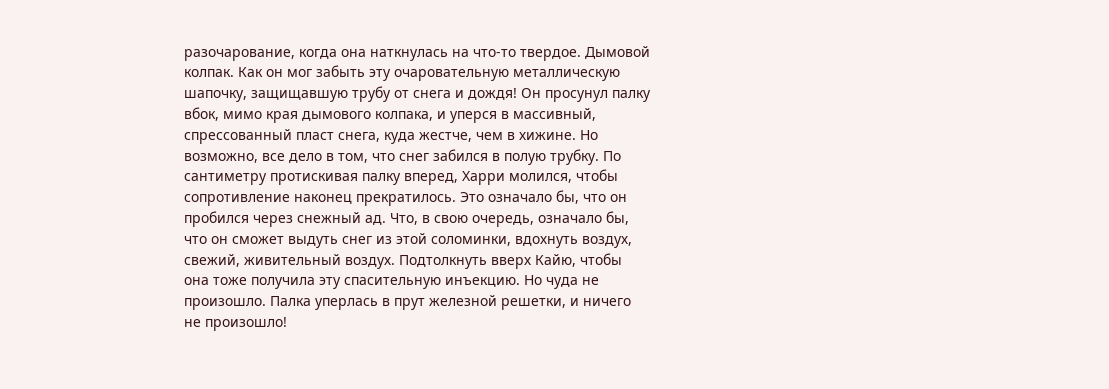разочарование, когда она наткнулась на что-то твердое. Дымовой колпак. Как он мог забыть эту очаровательную металлическую шапочку, защищавшую трубу от снега и дождя! Он просунул палку вбок, мимо края дымового колпака, и уперся в массивный, спрессованный пласт снега, куда жестче, чем в хижине. Но возможно, все дело в том, что снег забился в полую трубку. По сантиметру протискивая палку вперед, Харри молился, чтобы сопротивление наконец прекратилось. Это означало бы, что он пробился через снежный ад. Что, в свою очередь, означало бы, что он сможет выдуть снег из этой соломинки, вдохнуть воздух, свежий, живительный воздух. Подтолкнуть вверх Кайю, чтобы она тоже получила эту спасительную инъекцию. Но чуда не произошло. Палка уперлась в прут железной решетки, и ничего не произошло!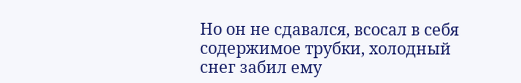Но он не сдавался, всосал в себя содержимое трубки, холодный снег забил ему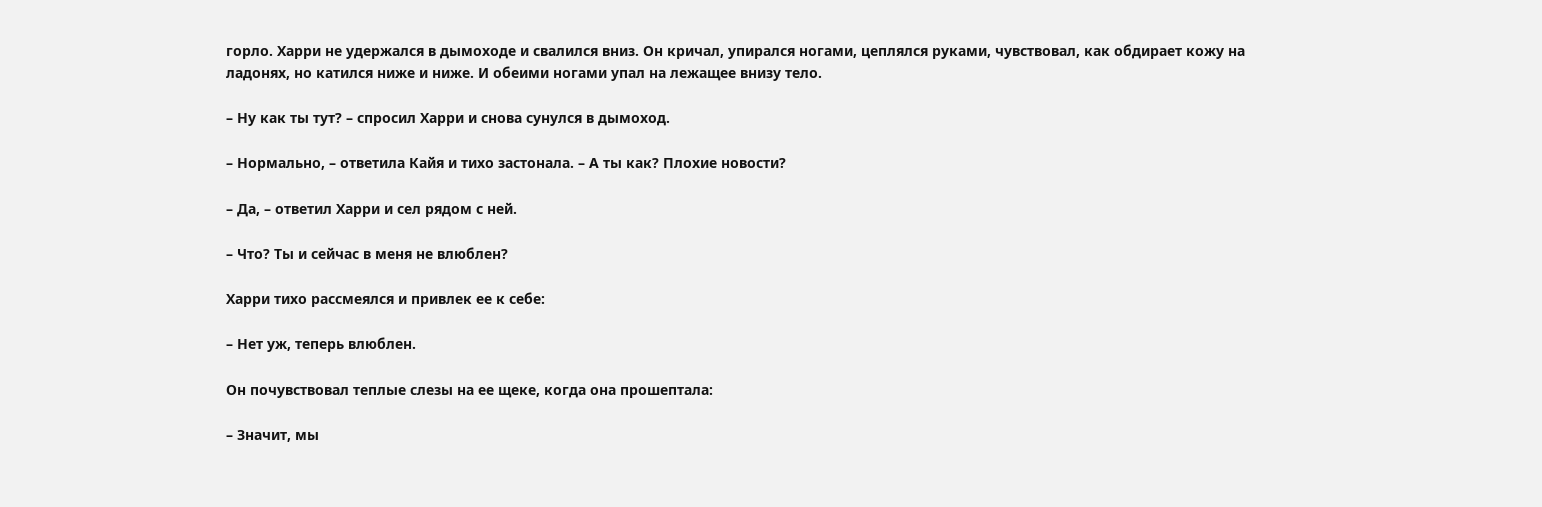горло. Харри не удержался в дымоходе и свалился вниз. Он кричал, упирался ногами, цеплялся руками, чувствовал, как обдирает кожу на ладонях, но катился ниже и ниже. И обеими ногами упал на лежащее внизу тело.

– Ну как ты тут? – спросил Харри и снова сунулся в дымоход.

– Нормально, – ответила Кайя и тихо застонала. – А ты как? Плохие новости?

– Да, – ответил Харри и сел рядом с ней.

– Что? Ты и сейчас в меня не влюблен?

Харри тихо рассмеялся и привлек ее к себе:

– Нет уж, теперь влюблен.

Он почувствовал теплые слезы на ее щеке, когда она прошептала:

– Значит, мы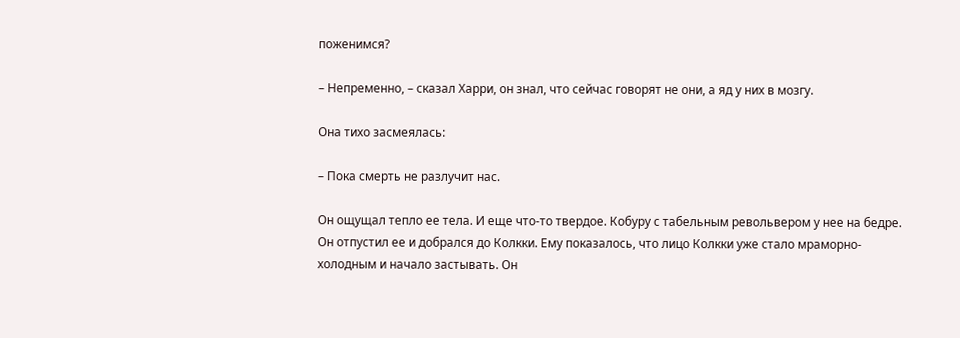поженимся?

– Непременно, – сказал Харри, он знал, что сейчас говорят не они, а яд у них в мозгу.

Она тихо засмеялась:

– Пока смерть не разлучит нас.

Он ощущал тепло ее тела. И еще что-то твердое. Кобуру с табельным револьвером у нее на бедре. Он отпустил ее и добрался до Колкки. Ему показалось, что лицо Колкки уже стало мраморно-холодным и начало застывать. Он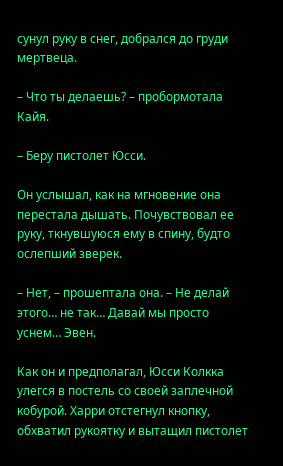сунул руку в снег, добрался до груди мертвеца.

– Что ты делаешь? – пробормотала Кайя.

– Беру пистолет Юсси.

Он услышал, как на мгновение она перестала дышать. Почувствовал ее руку, ткнувшуюся ему в спину, будто ослепший зверек.

– Нет, – прошептала она. – Не делай этого… не так… Давай мы просто уснем… Эвен.

Как он и предполагал, Юсси Колкка улегся в постель со своей заплечной кобурой. Харри отстегнул кнопку, обхватил рукоятку и вытащил пистолет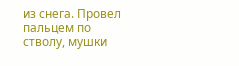из снега. Провел пальцем по стволу, мушки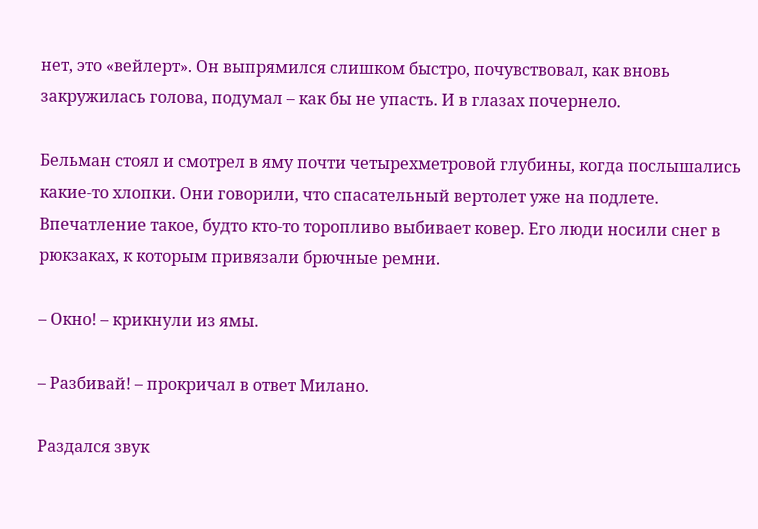нет, это «вейлерт». Он выпрямился слишком быстро, почувствовал, как вновь закружилась голова, подумал – как бы не упасть. И в глазах почернело.

Бельман стоял и смотрел в яму почти четырехметровой глубины, когда послышались какие-то хлопки. Они говорили, что спасательный вертолет уже на подлете. Впечатление такое, будто кто-то торопливо выбивает ковер. Его люди носили снег в рюкзаках, к которым привязали брючные ремни.

– Окно! – крикнули из ямы.

– Разбивай! – прокричал в ответ Милано.

Раздался звук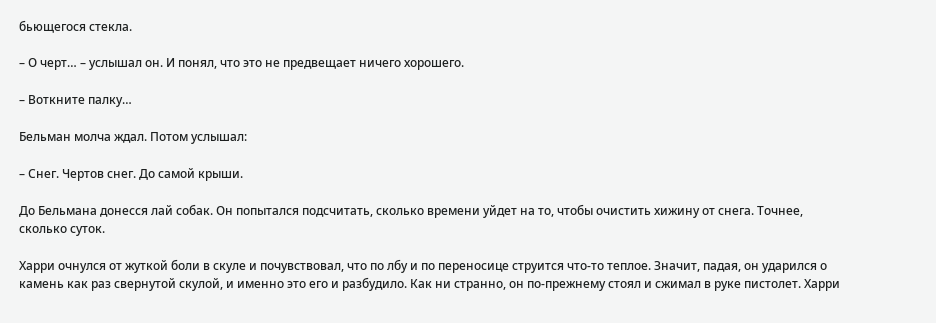бьющегося стекла.

– О черт… – услышал он. И понял, что это не предвещает ничего хорошего.

– Воткните палку…

Бельман молча ждал. Потом услышал:

– Снег. Чертов снег. До самой крыши.

До Бельмана донесся лай собак. Он попытался подсчитать, сколько времени уйдет на то, чтобы очистить хижину от снега. Точнее, сколько суток.

Харри очнулся от жуткой боли в скуле и почувствовал, что по лбу и по переносице струится что-то теплое. Значит, падая, он ударился о камень как раз свернутой скулой, и именно это его и разбудило. Как ни странно, он по-прежнему стоял и сжимал в руке пистолет. Харри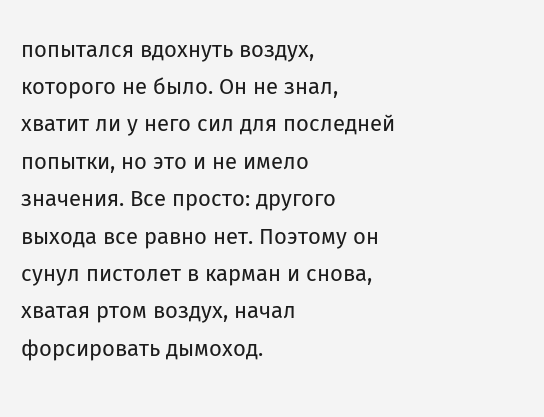попытался вдохнуть воздух, которого не было. Он не знал, хватит ли у него сил для последней попытки, но это и не имело значения. Все просто: другого выхода все равно нет. Поэтому он сунул пистолет в карман и снова, хватая ртом воздух, начал форсировать дымоход.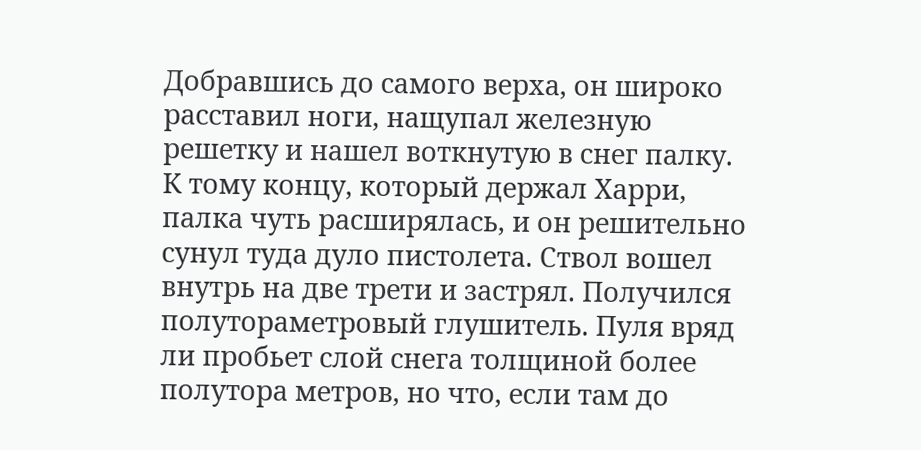Добравшись до самого верха, он широко расставил ноги, нащупал железную решетку и нашел воткнутую в снег палку. К тому концу, который держал Харри, палка чуть расширялась, и он решительно сунул туда дуло пистолета. Ствол вошел внутрь на две трети и застрял. Получился полутораметровый глушитель. Пуля вряд ли пробьет слой снега толщиной более полутора метров, но что, если там до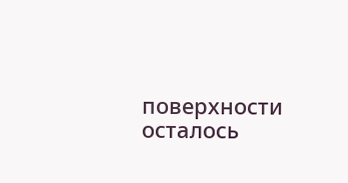поверхности осталось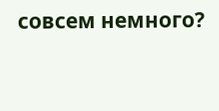совсем немного?